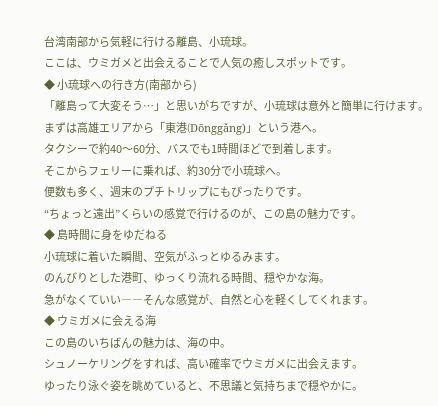台湾南部から気軽に行ける離島、小琉球。
ここは、ウミガメと出会えることで人気の癒しスポットです。
◆ 小琉球への行き方(南部から)
「離島って大変そう…」と思いがちですが、小琉球は意外と簡単に行けます。
まずは高雄エリアから「東港(Dōnggǎng)」という港へ。
タクシーで約40〜60分、バスでも1時間ほどで到着します。
そこからフェリーに乗れば、約30分で小琉球へ。
便数も多く、週末のプチトリップにもぴったりです。
“ちょっと遠出”くらいの感覚で行けるのが、この島の魅力です。
◆ 島時間に身をゆだねる
小琉球に着いた瞬間、空気がふっとゆるみます。
のんびりとした港町、ゆっくり流れる時間、穏やかな海。
急がなくていい――そんな感覚が、自然と心を軽くしてくれます。
◆ ウミガメに会える海
この島のいちばんの魅力は、海の中。
シュノーケリングをすれば、高い確率でウミガメに出会えます。
ゆったり泳ぐ姿を眺めていると、不思議と気持ちまで穏やかに。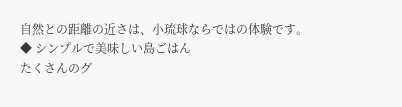自然との距離の近さは、小琉球ならではの体験です。
◆ シンプルで美味しい島ごはん
たくさんのグ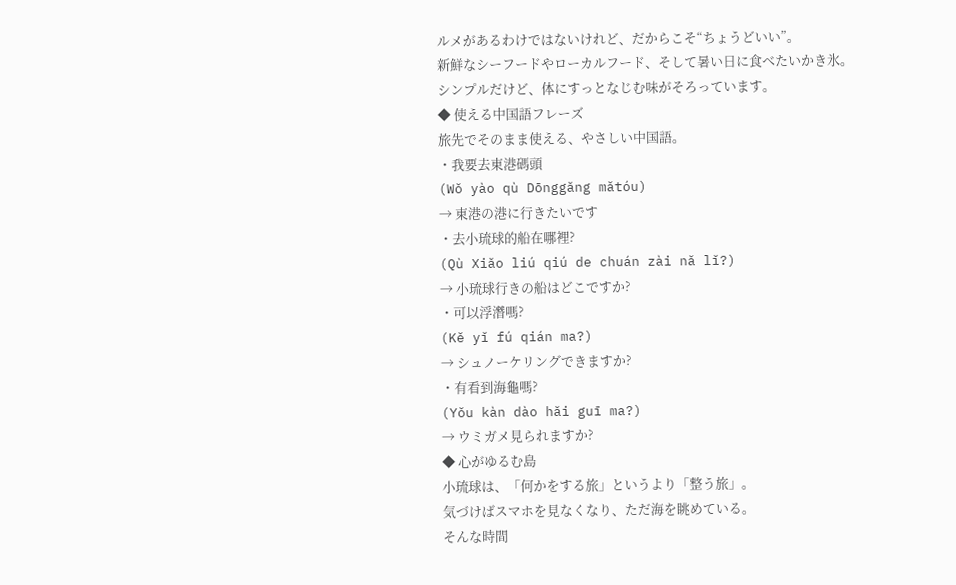ルメがあるわけではないけれど、だからこそ“ちょうどいい”。
新鮮なシーフードやローカルフード、そして暑い日に食べたいかき氷。
シンプルだけど、体にすっとなじむ味がそろっています。
◆ 使える中国語フレーズ
旅先でそのまま使える、やさしい中国語。
・我要去東港碼頭
(Wǒ yào qù Dōnggǎng mǎtóu)
→ 東港の港に行きたいです
・去小琉球的船在哪裡?
(Qù Xiǎo liú qiú de chuán zài nǎ lǐ?)
→ 小琉球行きの船はどこですか?
・可以浮潛嗎?
(Kě yǐ fú qián ma?)
→ シュノーケリングできますか?
・有看到海龜嗎?
(Yǒu kàn dào hǎi guī ma?)
→ ウミガメ見られますか?
◆ 心がゆるむ島
小琉球は、「何かをする旅」というより「整う旅」。
気づけばスマホを見なくなり、ただ海を眺めている。
そんな時間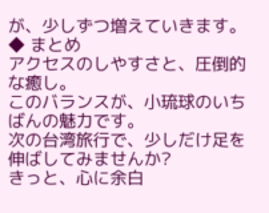が、少しずつ増えていきます。
◆ まとめ
アクセスのしやすさと、圧倒的な癒し。
このバランスが、小琉球のいちばんの魅力です。
次の台湾旅行で、少しだけ足を伸ばしてみませんか?
きっと、心に余白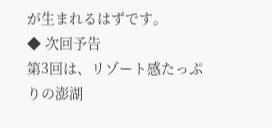が生まれるはずです。
◆ 次回予告
第3回は、リゾート感たっぷりの澎湖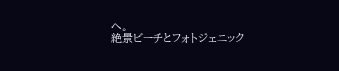へ。
絶景ビーチとフォトジェニック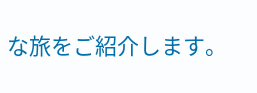な旅をご紹介します。